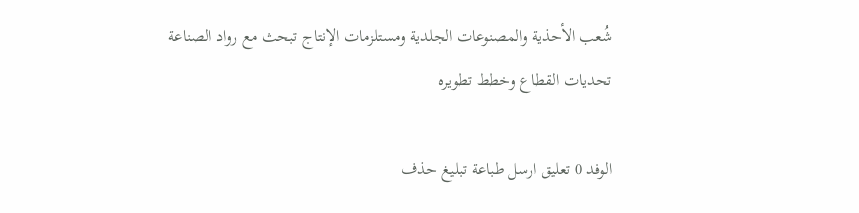شُعب الأحذية والمصنوعات الجلدية ومستلزمات الإنتاج تبحث مع رواد الصناعة تحديات القطاع وخطط تطويره

الوفد 0 تعليق ارسل طباعة تبليغ حذف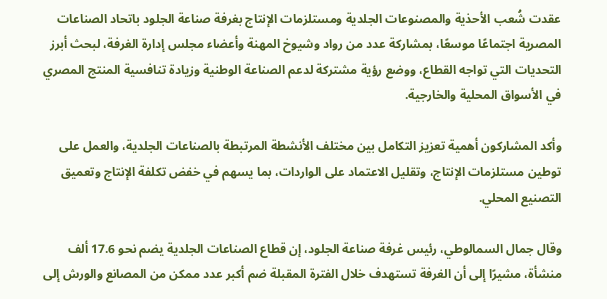عقدت شُعب الأحذية والمصنوعات الجلدية ومستلزمات الإنتاج بغرفة صناعة الجلود باتحاد الصناعات المصرية اجتماعًا موسعًا، بمشاركة عدد من رواد وشيوخ المهنة وأعضاء مجلس إدارة الغرفة، لبحث أبرز التحديات التي تواجه القطاع، ووضع رؤية مشتركة لدعم الصناعة الوطنية وزيادة تنافسية المنتج المصري في الأسواق المحلية والخارجية.

وأكد المشاركون أهمية تعزيز التكامل بين مختلف الأنشطة المرتبطة بالصناعات الجلدية، والعمل على توطين مستلزمات الإنتاج، وتقليل الاعتماد على الواردات، بما يسهم في خفض تكلفة الإنتاج وتعميق التصنيع المحلي.

وقال جمال السمالوطي، رئيس غرفة صناعة الجلود، إن قطاع الصناعات الجلدية يضم نحو 17.6 ألف منشأة، مشيرًا إلى أن الغرفة تستهدف خلال الفترة المقبلة ضم أكبر عدد ممكن من المصانع والورش إلى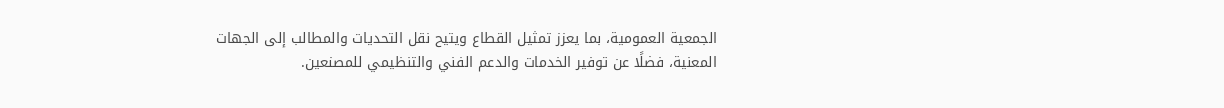الجمعية العمومية، بما يعزز تمثيل القطاع ويتيح نقل التحديات والمطالب إلى الجهات المعنية، فضلًا عن توفير الخدمات والدعم الفني والتنظيمي للمصنعين.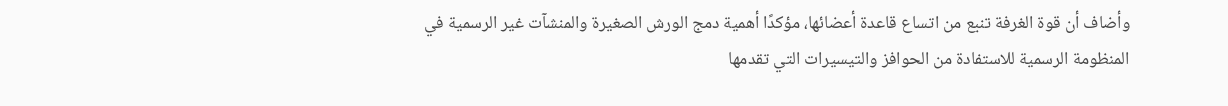وأضاف أن قوة الغرفة تنبع من اتساع قاعدة أعضائها، مؤكدًا أهمية دمج الورش الصغيرة والمنشآت غير الرسمية في المنظومة الرسمية للاستفادة من الحوافز والتيسيرات التي تقدمها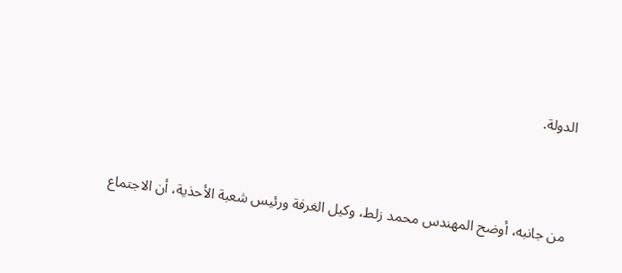الدولة.



من جانبه، أوضح المهندس محمد زلط، وكيل الغرفة ورئيس شعبة الأحذية، أن الاجتماع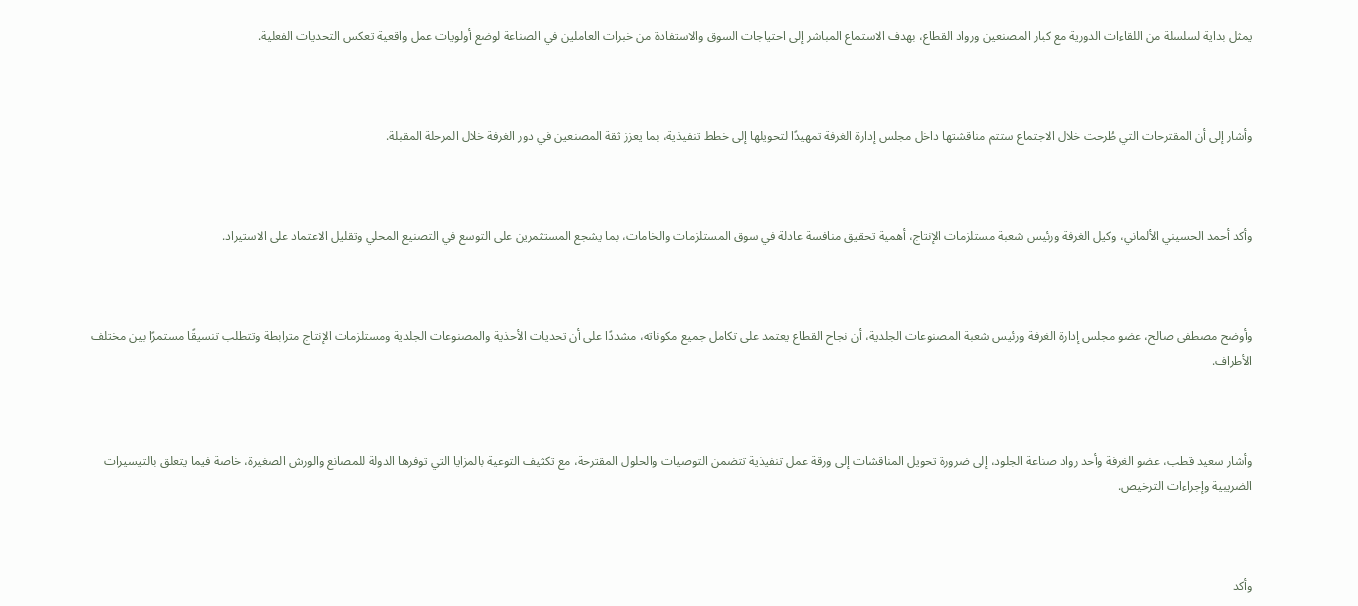يمثل بداية لسلسلة من اللقاءات الدورية مع كبار المصنعين ورواد القطاع، بهدف الاستماع المباشر إلى احتياجات السوق والاستفادة من خبرات العاملين في الصناعة لوضع أولويات عمل واقعية تعكس التحديات الفعلية.



وأشار إلى أن المقترحات التي طُرحت خلال الاجتماع ستتم مناقشتها داخل مجلس إدارة الغرفة تمهيدًا لتحويلها إلى خطط تنفيذية، بما يعزز ثقة المصنعين في دور الغرفة خلال المرحلة المقبلة.



وأكد أحمد الحسيني الألماني، وكيل الغرفة ورئيس شعبة مستلزمات الإنتاج، أهمية تحقيق منافسة عادلة في سوق المستلزمات والخامات، بما يشجع المستثمرين على التوسع في التصنيع المحلي وتقليل الاعتماد على الاستيراد.



وأوضح مصطفى صالح، عضو مجلس إدارة الغرفة ورئيس شعبة المصنوعات الجلدية، أن نجاح القطاع يعتمد على تكامل جميع مكوناته، مشددًا على أن تحديات الأحذية والمصنوعات الجلدية ومستلزمات الإنتاج مترابطة وتتطلب تنسيقًا مستمرًا بين مختلف الأطراف.



وأشار سعيد قطب، عضو الغرفة وأحد رواد صناعة الجلود، إلى ضرورة تحويل المناقشات إلى ورقة عمل تنفيذية تتضمن التوصيات والحلول المقترحة، مع تكثيف التوعية بالمزايا التي توفرها الدولة للمصانع والورش الصغيرة، خاصة فيما يتعلق بالتيسيرات الضريبية وإجراءات الترخيص.



وأكد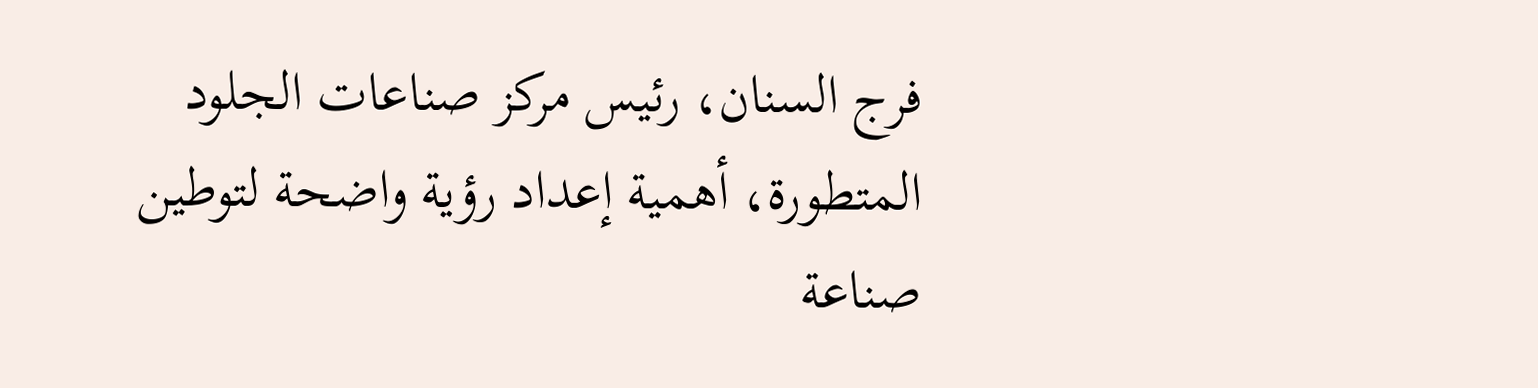فرج السنان، رئيس مركز صناعات الجلود المتطورة، أهمية إعداد رؤية واضحة لتوطين صناعة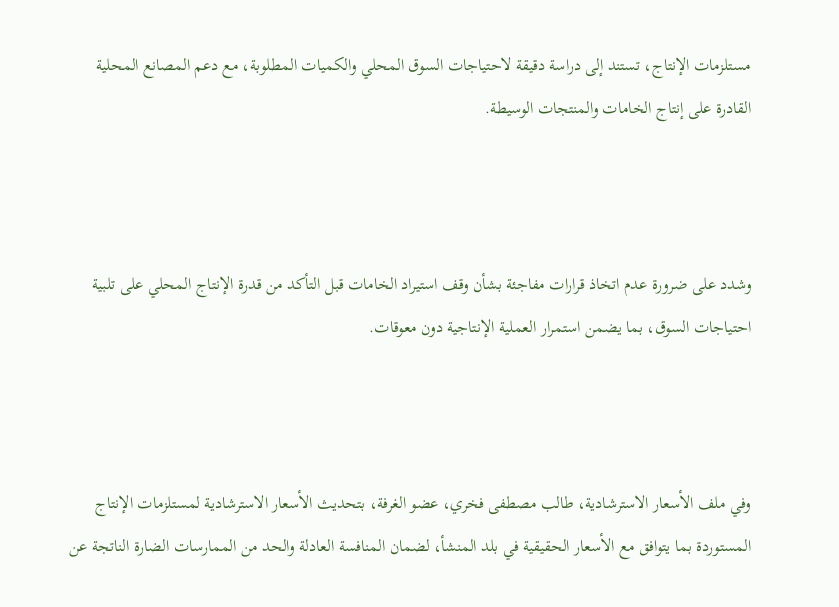مستلزمات الإنتاج، تستند إلى دراسة دقيقة لاحتياجات السوق المحلي والكميات المطلوبة، مع دعم المصانع المحلية القادرة على إنتاج الخامات والمنتجات الوسيطة.



وشدد على ضرورة عدم اتخاذ قرارات مفاجئة بشأن وقف استيراد الخامات قبل التأكد من قدرة الإنتاج المحلي على تلبية احتياجات السوق، بما يضمن استمرار العملية الإنتاجية دون معوقات.



وفي ملف الأسعار الاسترشادية، طالب مصطفى فخري، عضو الغرفة، بتحديث الأسعار الاسترشادية لمستلزمات الإنتاج المستوردة بما يتوافق مع الأسعار الحقيقية في بلد المنشأ، لضمان المنافسة العادلة والحد من الممارسات الضارة الناتجة عن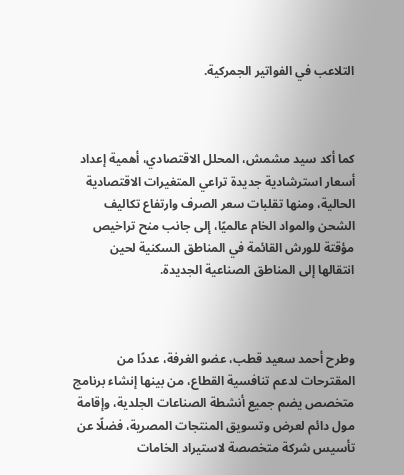التلاعب في الفواتير الجمركية.



كما أكد سيد مشمش، المحلل الاقتصادي، أهمية إعداد أسعار استرشادية جديدة تراعي المتغيرات الاقتصادية الحالية، ومنها تقلبات سعر الصرف وارتفاع تكاليف الشحن والمواد الخام عالميًا، إلى جانب منح تراخيص مؤقتة للورش القائمة في المناطق السكنية لحين انتقالها إلى المناطق الصناعية الجديدة.



وطرح أحمد سعيد قطب، عضو الغرفة، عددًا من المقترحات لدعم تنافسية القطاع، من بينها إنشاء برنامج متخصص يضم جميع أنشطة الصناعات الجلدية، وإقامة مول دائم لعرض وتسويق المنتجات المصرية، فضلًا عن تأسيس شركة متخصصة لاستيراد الخامات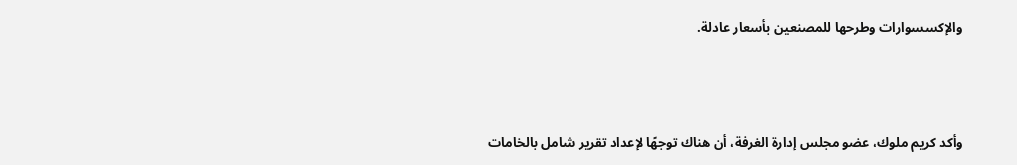والإكسسوارات وطرحها للمصنعين بأسعار عادلة.



وأكد كريم ملوك، عضو مجلس إدارة الغرفة، أن هناك توجهًا لإعداد تقرير شامل بالخامات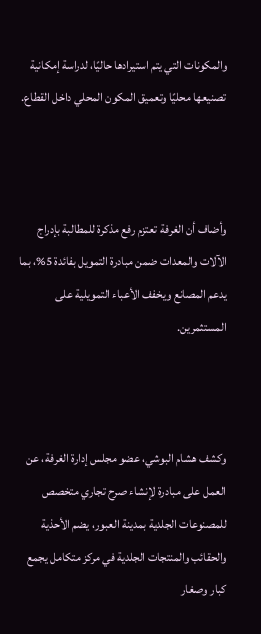والمكونات التي يتم استيرادها حاليًا، لدراسة إمكانية تصنيعها محليًا وتعميق المكون المحلي داخل القطاع.



وأضاف أن الغرفة تعتزم رفع مذكرة للمطالبة بإدراج الآلات والمعدات ضمن مبادرة التمويل بفائدة 5%، بما يدعم المصانع ويخفف الأعباء التمويلية على المستثمرين.



وكشف هشام البوشي، عضو مجلس إدارة الغرفة، عن العمل على مبادرة لإنشاء صرح تجاري متخصص للمصنوعات الجلدية بمدينة العبور، يضم الأحذية والحقائب والمنتجات الجلدية في مركز متكامل يجمع كبار وصغار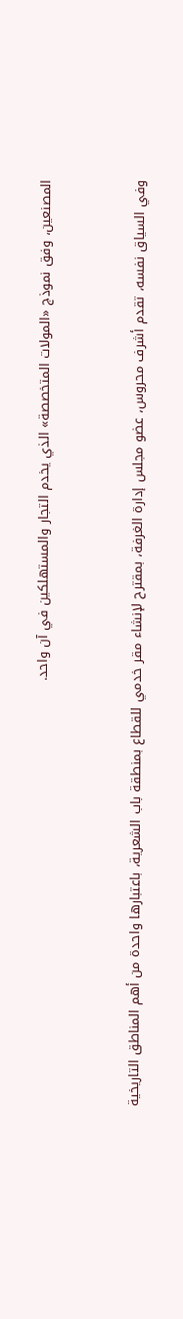المصنعين، وفق نموذج «المولات المتخصصة» الذي يخدم التجار والمستهلكين في آن واحد.



وفي السياق نفسه، تقدم أشرف محروس، عضو مجلس إدارة الغرفة، بمقترح لإنشاء مقر خدمي للقطاع بمنطقة باب الشعرية، باعتبارها واحدة من أهم المناطق التاريخية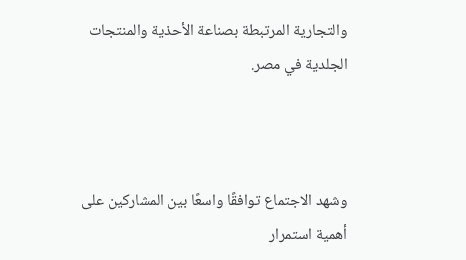والتجارية المرتبطة بصناعة الأحذية والمنتجات الجلدية في مصر.



وشهد الاجتماع توافقًا واسعًا بين المشاركين على أهمية استمرار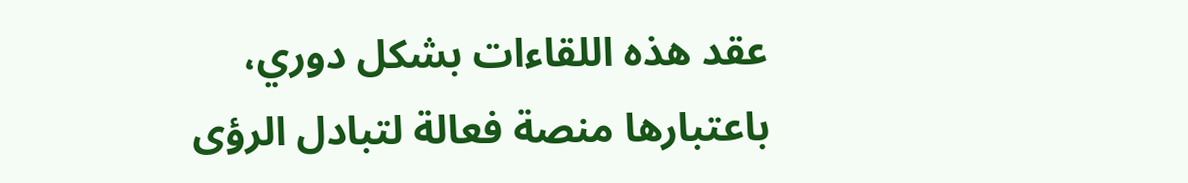عقد هذه اللقاءات بشكل دوري، باعتبارها منصة فعالة لتبادل الرؤى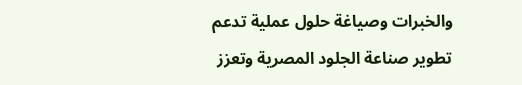والخبرات وصياغة حلول عملية تدعم تطوير صناعة الجلود المصرية وتعزز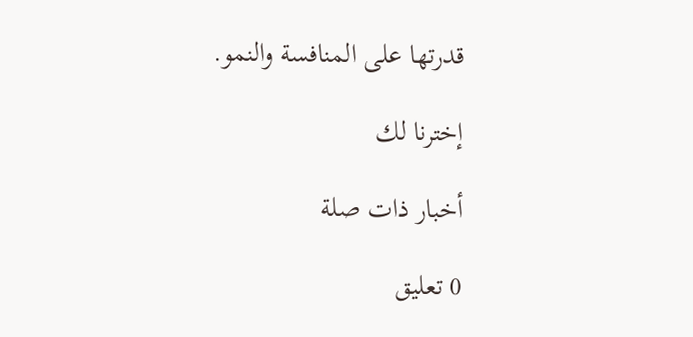قدرتها على المنافسة والنمو.

إخترنا لك

أخبار ذات صلة

0 تعليق